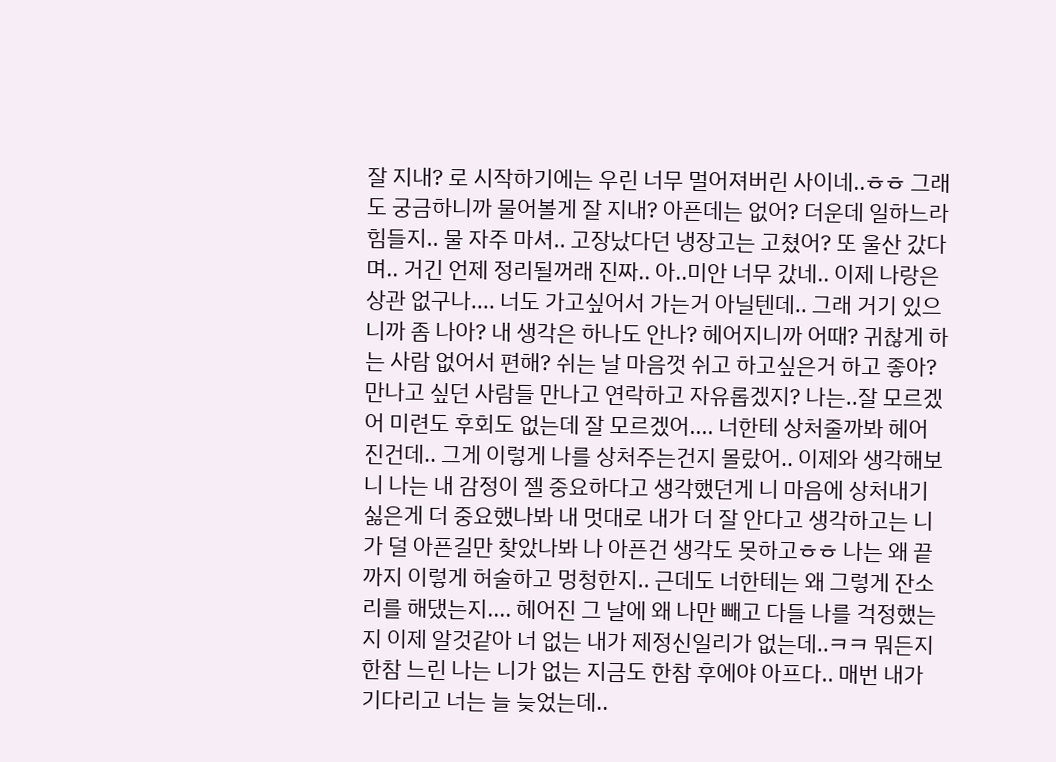잘 지내? 로 시작하기에는 우린 너무 멀어져버린 사이네..ㅎㅎ 그래도 궁금하니까 물어볼게 잘 지내? 아픈데는 없어? 더운데 일하느라 힘들지.. 물 자주 마셔.. 고장났다던 냉장고는 고쳤어? 또 울산 갔다며.. 거긴 언제 정리될꺼래 진짜.. 아..미안 너무 갔네.. 이제 나랑은 상관 없구나.... 너도 가고싶어서 가는거 아닐텐데.. 그래 거기 있으니까 좀 나아? 내 생각은 하나도 안나? 헤어지니까 어때? 귀찮게 하는 사람 없어서 편해? 쉬는 날 마음껏 쉬고 하고싶은거 하고 좋아? 만나고 싶던 사람들 만나고 연락하고 자유롭겠지? 나는..잘 모르겠어 미련도 후회도 없는데 잘 모르겠어.... 너한테 상처줄까봐 헤어진건데.. 그게 이렇게 나를 상처주는건지 몰랐어.. 이제와 생각해보니 나는 내 감정이 젤 중요하다고 생각했던게 니 마음에 상처내기 싫은게 더 중요했나봐 내 멋대로 내가 더 잘 안다고 생각하고는 니가 덜 아픈길만 찾았나봐 나 아픈건 생각도 못하고ㅎㅎ 나는 왜 끝까지 이렇게 허술하고 멍청한지.. 근데도 너한테는 왜 그렇게 잔소리를 해댔는지.... 헤어진 그 날에 왜 나만 빼고 다들 나를 걱정했는지 이제 알것같아 너 없는 내가 제정신일리가 없는데..ㅋㅋ 뭐든지 한참 느린 나는 니가 없는 지금도 한참 후에야 아프다.. 매번 내가 기다리고 너는 늘 늦었는데..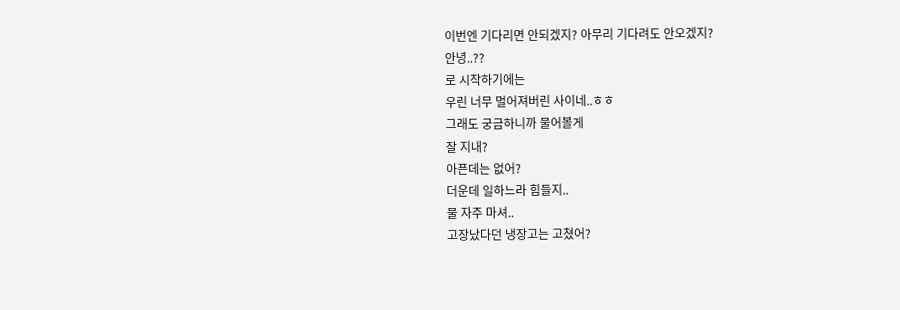이번엔 기다리면 안되겠지? 아무리 기다려도 안오겠지?
안녕..??
로 시작하기에는
우린 너무 멀어져버린 사이네..ㅎㅎ
그래도 궁금하니까 물어볼게
잘 지내?
아픈데는 없어?
더운데 일하느라 힘들지..
물 자주 마셔..
고장났다던 냉장고는 고쳤어?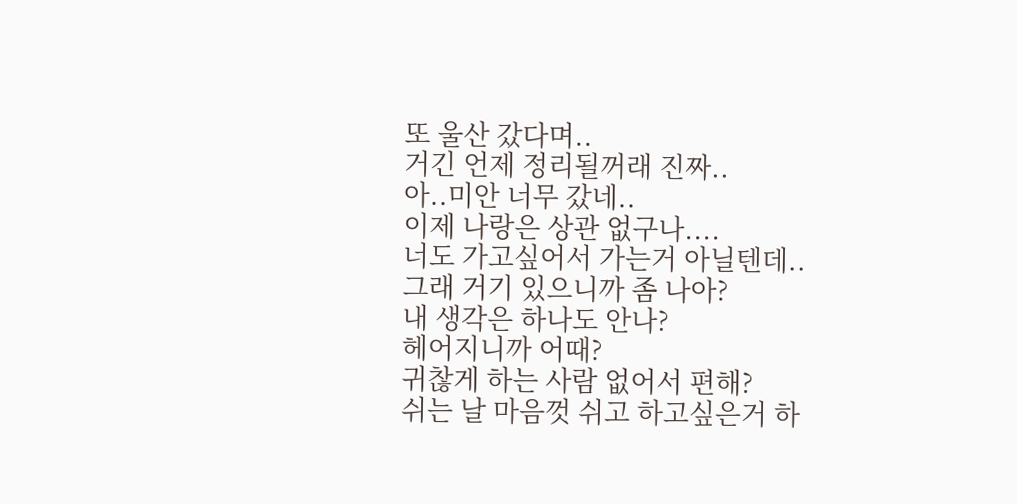또 울산 갔다며..
거긴 언제 정리될꺼래 진짜..
아..미안 너무 갔네..
이제 나랑은 상관 없구나....
너도 가고싶어서 가는거 아닐텐데..
그래 거기 있으니까 좀 나아?
내 생각은 하나도 안나?
헤어지니까 어때?
귀찮게 하는 사람 없어서 편해?
쉬는 날 마음껏 쉬고 하고싶은거 하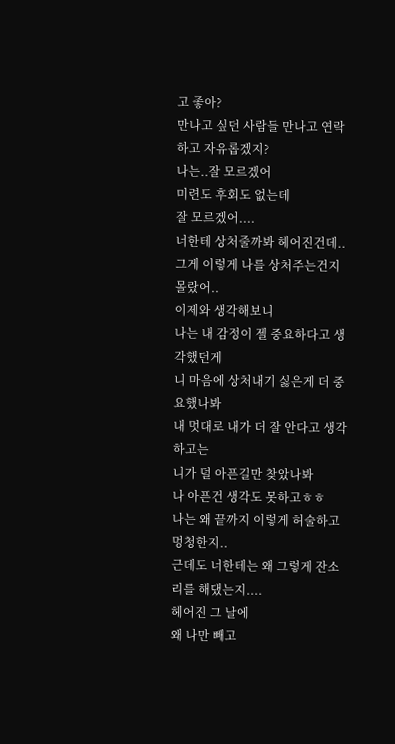고 좋아?
만나고 싶던 사람들 만나고 연락하고 자유롭겠지?
나는..잘 모르겠어
미련도 후회도 없는데
잘 모르겠어....
너한테 상처줄까봐 헤어진건데..
그게 이렇게 나를 상처주는건지 몰랐어..
이제와 생각해보니
나는 내 감정이 젤 중요하다고 생각했던게
니 마음에 상처내기 싫은게 더 중요했나봐
내 멋대로 내가 더 잘 안다고 생각하고는
니가 덜 아픈길만 찾았나봐
나 아픈건 생각도 못하고ㅎㅎ
나는 왜 끝까지 이렇게 허술하고 멍청한지..
근데도 너한테는 왜 그렇게 잔소리를 해댔는지....
헤어진 그 날에
왜 나만 빼고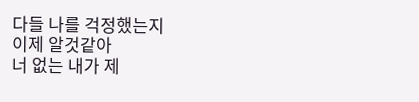다들 나를 걱정했는지
이제 알것같아
너 없는 내가 제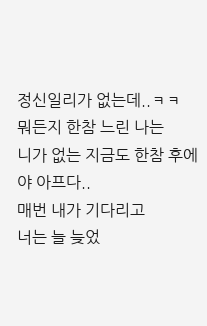정신일리가 없는데..ㅋㅋ
뭐든지 한참 느린 나는
니가 없는 지금도 한참 후에야 아프다..
매번 내가 기다리고
너는 늘 늦었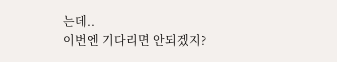는데..
이번엔 기다리면 안되겠지?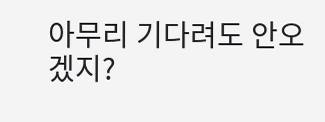아무리 기다려도 안오겠지?